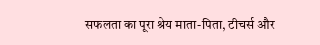सफलता का पूरा श्रेय माता-पिता, टीचर्स और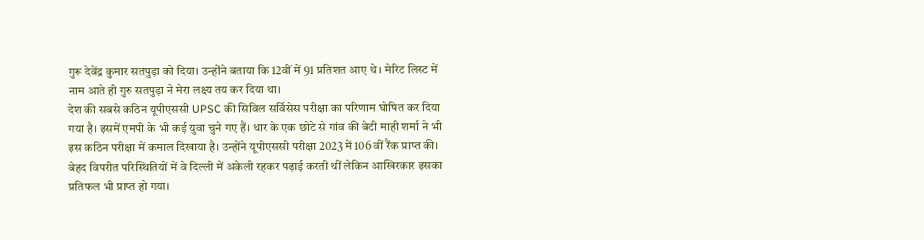गुरू देवेंद्र कुमार सतपुड़ा को दिया। उन्होंने बताया कि 12वीं में 91 प्रतिशत आए थे। मेरिट लिस्ट में नाम आते ही गुरु सतपुड़ा ने मेरा लक्ष्य तय कर दिया था।
देश की सबसे कठिन यूपीएससी UPSC की सिविल सर्विसेस परीक्षा का परिणाम घोषित कर दिया गया है। इसमें एमपी के भी कई युवा चुने गए हैं। धार के एक छोटे से गांव की बेटी माही शर्मा ने भी इस कठिन परीक्षा में कमाल दिखाया है। उन्होंने यूपीएससी परीक्षा 2023 में 106 वीं रैंक प्राप्त की। बेहद विपरीत परिस्थितियों में वे दिल्ली में अकेली रहकर पढ़ाई करती थीं लेकिन आखिरकार इसका प्रतिफल भी प्राप्त हो गया।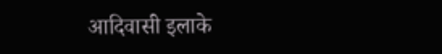आदिवासी इलाके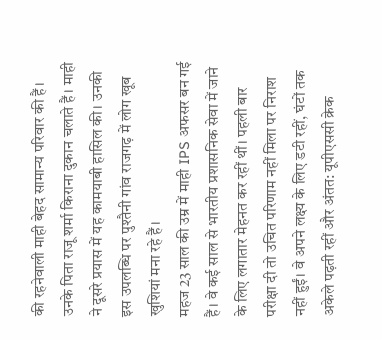की रहनेवाली माही बेहद सामान्य परिवार की हैं। उनके पिता राजू शर्मा किराना दुकान चलाते हैं। माही ने दूसरे प्रयास में यह कामयाबी हासिल की। उनकी इस उपलब्धि पर पुश्तैनी गांव राजगढ़ में लोग खूब खुशियां मना रहे हैं।
महज 23 साल की उम्र में माही IPS अफसर बन गई हैं। वे कई साल से भारतीय प्रशासनिक सेवा में जाने के लिए लगातार मेहनत कर रहीं थीं। पहली बार परीक्षा दी तो उचित परिणाम नहीं मिला पर निराश नहीं हुईं। वे अपने लक्ष्य के लिए डटी रहीं, घंटों तक अकेले पढ़ती रहीं और अंतत: यूपीएससी क्रेक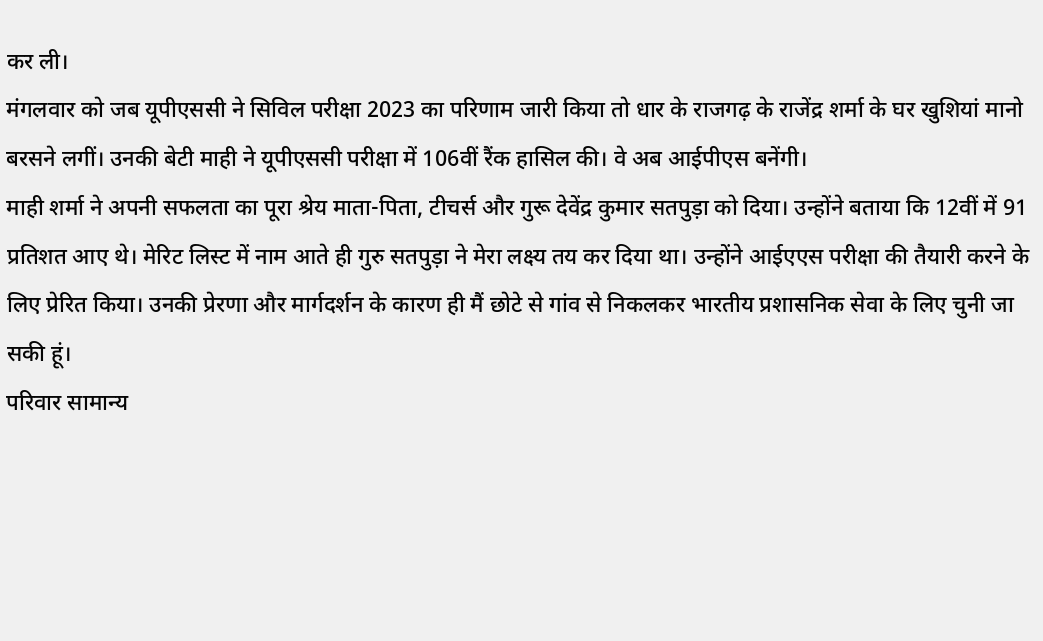कर ली।
मंगलवार को जब यूपीएससी ने सिविल परीक्षा 2023 का परिणाम जारी किया तो धार के राजगढ़ के राजेंद्र शर्मा के घर खुशियां मानो बरसने लगीं। उनकी बेटी माही ने यूपीएससी परीक्षा में 106वीं रैंक हासिल की। वे अब आईपीएस बनेंगी।
माही शर्मा ने अपनी सफलता का पूरा श्रेय माता-पिता, टीचर्स और गुरू देवेंद्र कुमार सतपुड़ा को दिया। उन्होंने बताया कि 12वीं में 91 प्रतिशत आए थे। मेरिट लिस्ट में नाम आते ही गुरु सतपुड़ा ने मेरा लक्ष्य तय कर दिया था। उन्होंने आईएएस परीक्षा की तैयारी करने के लिए प्रेरित किया। उनकी प्रेरणा और मार्गदर्शन के कारण ही मैं छोटे से गांव से निकलकर भारतीय प्रशासनिक सेवा के लिए चुनी जा सकी हूं।
परिवार सामान्य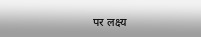पर लक्ष्य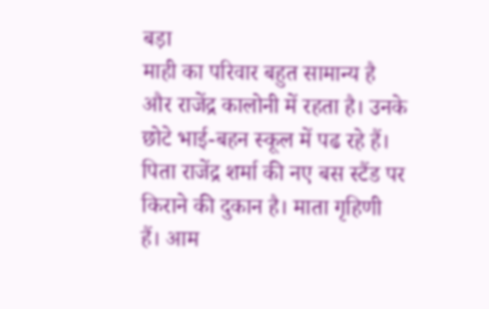बड़ा
माही का परिवार बहुत सामान्य है और राजेंद्र कालोनी में रहता है। उनके छोटे भाई-बहन स्कूल में पढ रहे हैं। पिता राजेंद्र शर्मा की नए बस स्टैंड पर किराने की दुकान है। माता गृहिणी हैं। आम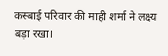कस्बाई परिवार की माही शर्मा ने लक्ष्य बड़ा रखा।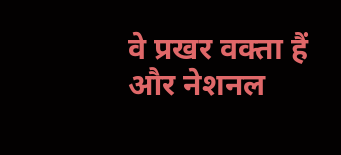वे प्रखर वक्ता हैं और नेशनल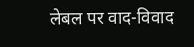लेबल पर वाद-विवाद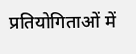प्रतियोगिताओं में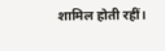शामिल होती रहीं।